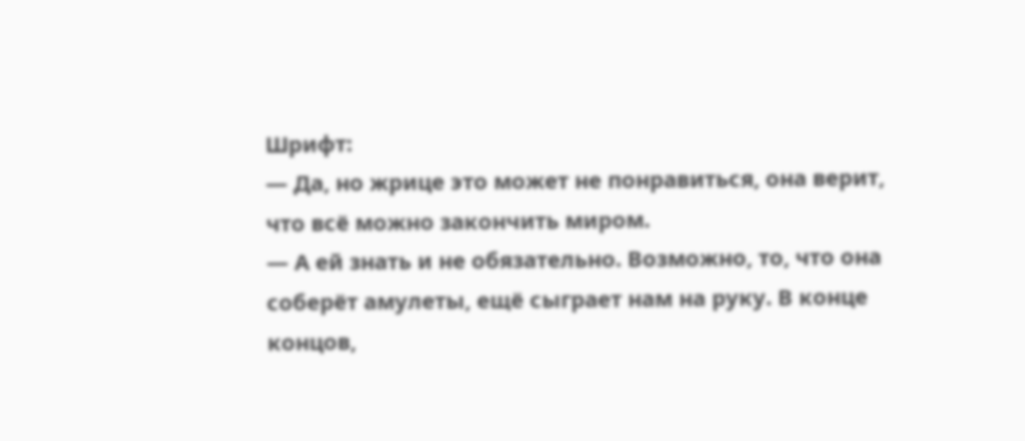Шрифт:
— Да, но жрице это может не понравиться, она верит, что всё можно закончить миром.
— А ей знать и не обязательно. Возможно, то, что она соберёт амулеты, ещё сыграет нам на руку. В конце концов,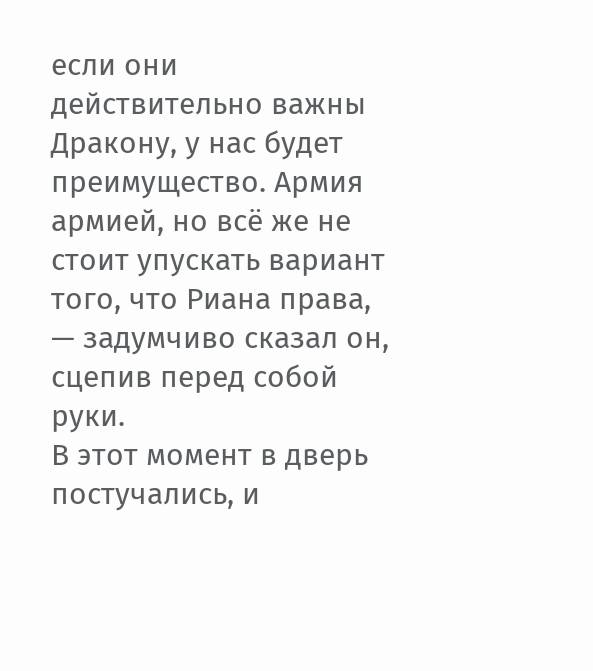если они действительно важны Дракону, у нас будет преимущество. Армия армией, но всё же не стоит упускать вариант того, что Риана права, — задумчиво сказал он, сцепив перед собой руки.
В этот момент в дверь постучались, и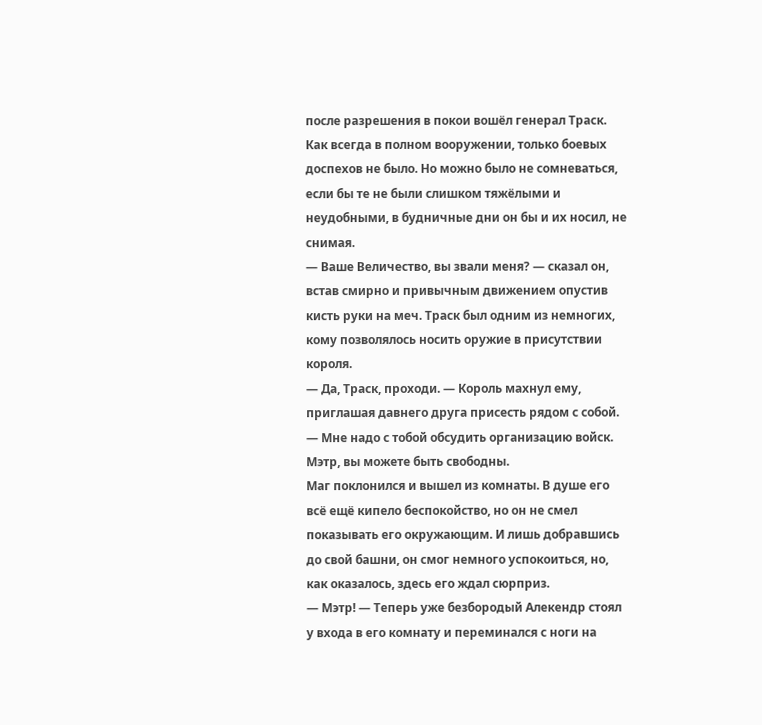после разрешения в покои вошёл генерал Траск. Как всегда в полном вооружении, только боевых доспехов не было. Но можно было не сомневаться, если бы те не были слишком тяжёлыми и неудобными, в будничные дни он бы и их носил, не снимая.
— Ваше Величество, вы звали меня? — сказал он, встав смирно и привычным движением опустив кисть руки на меч. Траск был одним из немногих, кому позволялось носить оружие в присутствии короля.
— Да, Траск, проходи. — Король махнул ему, приглашая давнего друга присесть рядом с собой. — Мне надо с тобой обсудить организацию войск. Мэтр, вы можете быть свободны.
Маг поклонился и вышел из комнаты. В душе его всё ещё кипело беспокойство, но он не смел показывать его окружающим. И лишь добравшись до свой башни, он смог немного успокоиться, но, как оказалось, здесь его ждал сюрприз.
— Мэтр! — Теперь уже безбородый Алекендр стоял у входа в его комнату и переминался с ноги на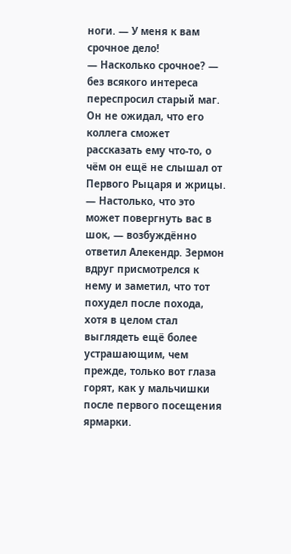ноги. — У меня к вам срочное дело!
— Насколько срочное? — без всякого интереса переспросил старый маг. Он не ожидал, что его коллега сможет рассказать ему что-то, о чём он ещё не слышал от Первого Рыцаря и жрицы.
— Настолько, что это может повергнуть вас в шок, — возбуждённо ответил Алекендр. Зермон вдруг присмотрелся к нему и заметил, что тот похудел после похода, хотя в целом стал выглядеть ещё более устрашающим, чем прежде, только вот глаза горят, как у мальчишки после первого посещения ярмарки.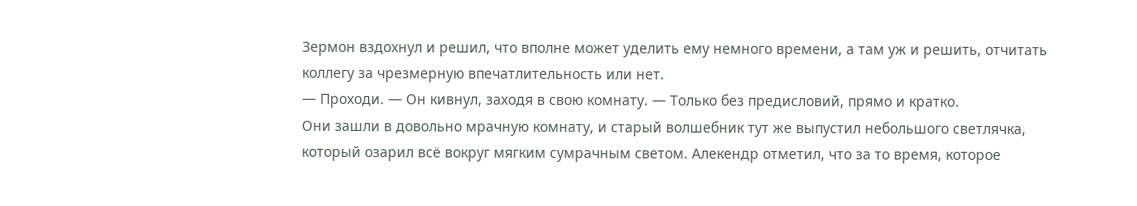Зермон вздохнул и решил, что вполне может уделить ему немного времени, а там уж и решить, отчитать коллегу за чрезмерную впечатлительность или нет.
— Проходи. — Он кивнул, заходя в свою комнату. — Только без предисловий, прямо и кратко.
Они зашли в довольно мрачную комнату, и старый волшебник тут же выпустил небольшого светлячка, который озарил всё вокруг мягким сумрачным светом. Алекендр отметил, что за то время, которое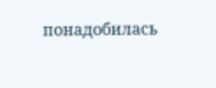понадобилась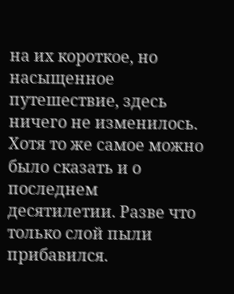на их короткое, но насыщенное путешествие, здесь ничего не изменилось. Хотя то же самое можно было сказать и о последнем десятилетии. Разве что только слой пыли прибавился.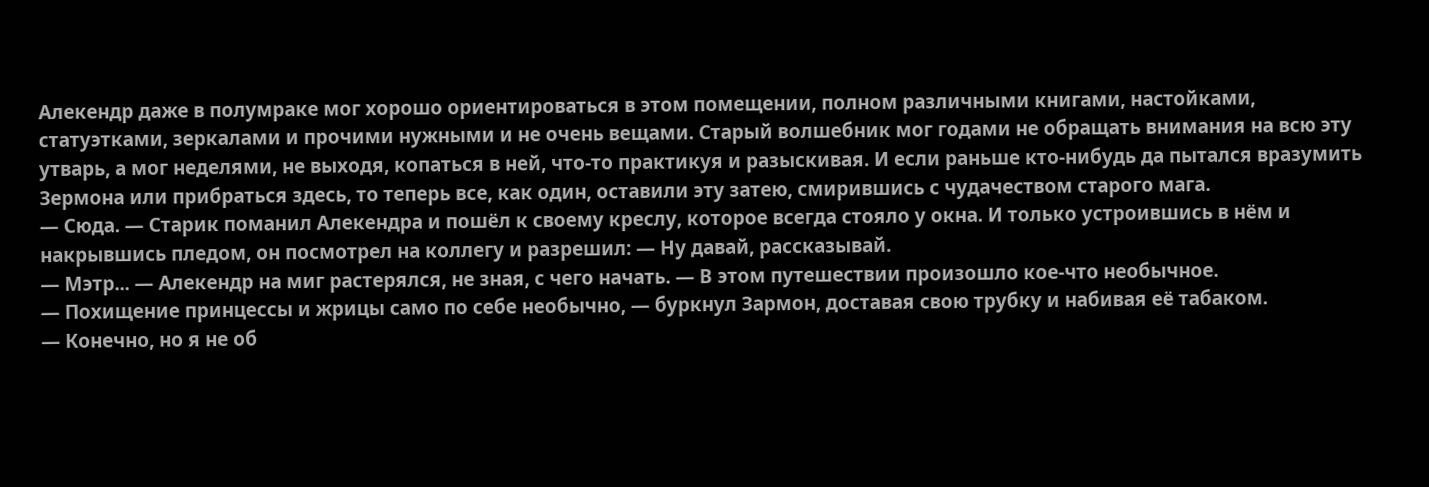Алекендр даже в полумраке мог хорошо ориентироваться в этом помещении, полном различными книгами, настойками, статуэтками, зеркалами и прочими нужными и не очень вещами. Старый волшебник мог годами не обращать внимания на всю эту утварь, а мог неделями, не выходя, копаться в ней, что-то практикуя и разыскивая. И если раньше кто-нибудь да пытался вразумить Зермона или прибраться здесь, то теперь все, как один, оставили эту затею, смирившись с чудачеством старого мага.
— Сюда. — Старик поманил Алекендра и пошёл к своему креслу, которое всегда стояло у окна. И только устроившись в нём и накрывшись пледом, он посмотрел на коллегу и разрешил: — Ну давай, рассказывай.
— Мэтр... — Алекендр на миг растерялся, не зная, с чего начать. — В этом путешествии произошло кое-что необычное.
— Похищение принцессы и жрицы само по себе необычно, — буркнул Зармон, доставая свою трубку и набивая её табаком.
— Конечно, но я не об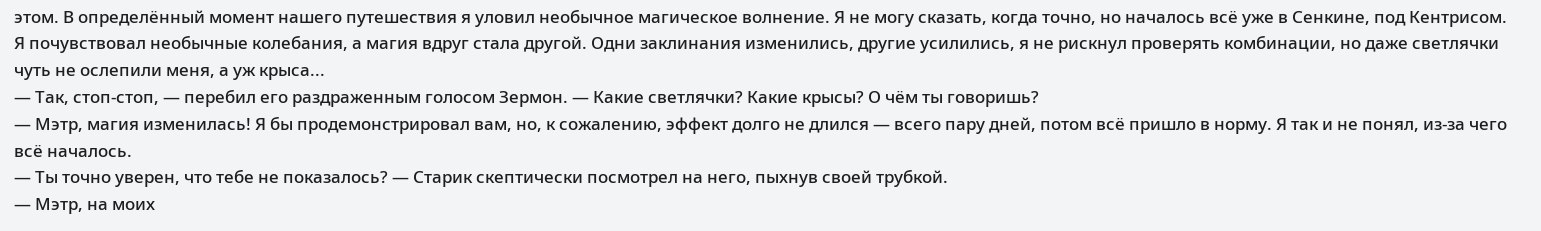этом. В определённый момент нашего путешествия я уловил необычное магическое волнение. Я не могу сказать, когда точно, но началось всё уже в Сенкине, под Кентрисом. Я почувствовал необычные колебания, а магия вдруг стала другой. Одни заклинания изменились, другие усилились, я не рискнул проверять комбинации, но даже светлячки чуть не ослепили меня, а уж крыса...
— Так, стоп-стоп, — перебил его раздраженным голосом Зермон. — Какие светлячки? Какие крысы? О чём ты говоришь?
— Мэтр, магия изменилась! Я бы продемонстрировал вам, но, к сожалению, эффект долго не длился — всего пару дней, потом всё пришло в норму. Я так и не понял, из-за чего всё началось.
— Ты точно уверен, что тебе не показалось? — Старик скептически посмотрел на него, пыхнув своей трубкой.
— Мэтр, на моих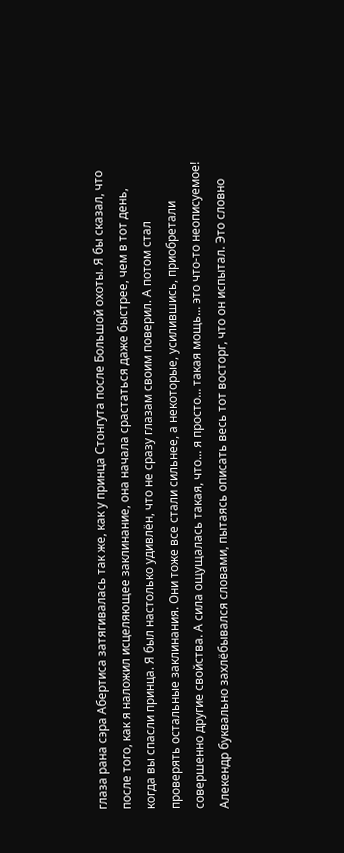глаза рана сэра Абертиса затягивалась так же, как у принца Стонгута после Большой охоты. Я бы сказал, что после того, как я наложил исцеляющее заклинание, она начала срастаться даже быстрее, чем в тот день, когда вы спасли принца. Я был настолько удивлён, что не сразу глазам своим поверил. А потом стал проверять остальные заклинания. Они тоже все стали сильнее, а некоторые, усилившись, приобретали совершенно другие свойства. А сила ощущалась такая, что... я просто... такая мощь... это что-то неописуемое!
Алекендр буквально захлёбывался словами, пытаясь описать весь тот восторг, что он испытал. Это словно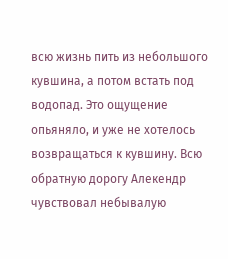всю жизнь пить из небольшого кувшина, а потом встать под водопад. Это ощущение опьяняло, и уже не хотелось возвращаться к кувшину. Всю обратную дорогу Алекендр чувствовал небывалую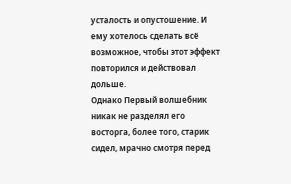усталость и опустошение. И ему хотелось сделать всё возможное, чтобы этот эффект повторился и действовал дольше.
Однако Первый волшебник никак не разделял его восторга, более того, старик сидел, мрачно смотря перед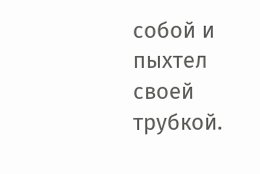собой и пыхтел своей трубкой.